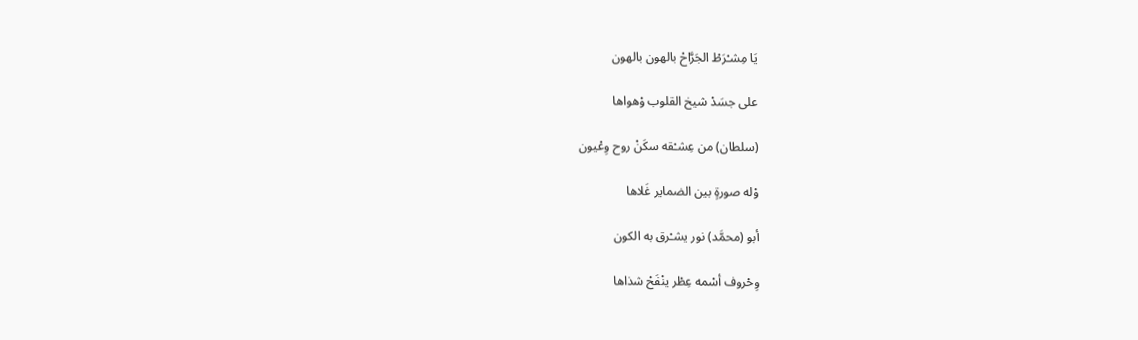يَا مِشـْرَطْ الجَرَّاحْ بالهون بالهون

على جسَدْ شيخ القلوب وْهواها

(سلطان) من عِشـْقه سكَنْ روح وِعْيون

وْله صورةٍ بين الضماير غَلاها

أبو (محمَّد) نور يشـْرق به الكون

وِحْروف أسْمه عِطْر ينْفَحْ شذاها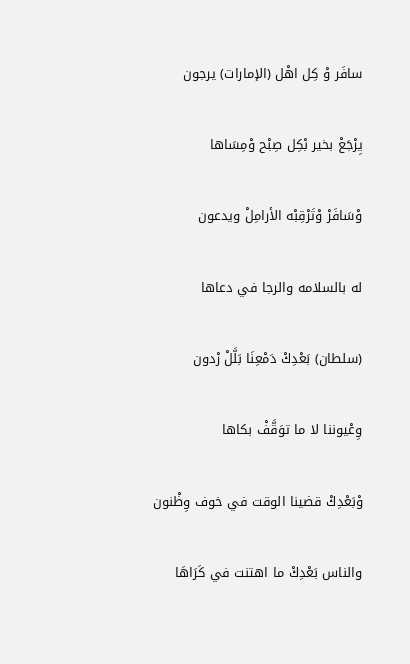سافَر وْ كِل اهْل (الإمارات) يرجون

يِرْجَعْ بخير بْكِل صِبْح وْمِسَاها

وْسَافَرْ وْتَرْقِبْه الأرامِلْ ويدعون

له بالسلامه والرجا في دعاها

(سلطان) بَعْدِكْ دَمْعِنَا بَلَّلْ رْدون

وِعْيوننا لا ما توَقَّفْ بكاها

وْبَعْدِكْ قضينا الوقت في خوف وِظْنون

والناس بَعْدِكْ ما اهتنت في كَرَاهَا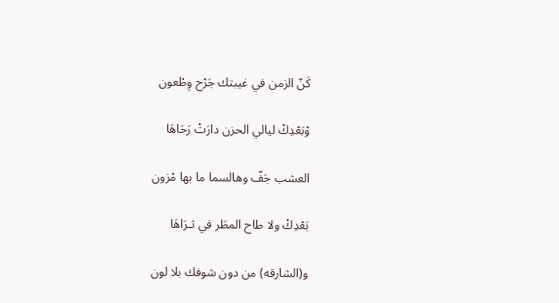كَنّ الزمن في غيبتك جَرْح وِطْعون

وْبَعْدِكْ ليالي الحزن دارَتْ رَحَاهَا

العشب جَفّ وهالسما ما بها مْزون

بَعْدِكْ ولا طاح المطَر في ثـرَاهَا

و(الشارقه) من دون شوفك بلا لون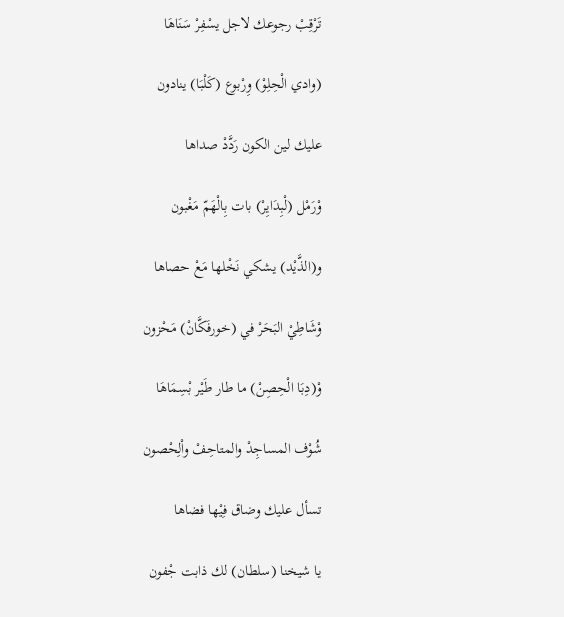تَرْقِبْ رجوعك لاجل يسْفِرْ سَنَاهَا

(وادي الْحِلِوْ) وِرْبوع (كَلْبَا) ينادون

عليك لين الكون رَدَّدْ صداها

وْرَمْل (لْبِدَايِرْ) بات بِالْهَمّ مَغْبون

و(الذَّيْد) يشكي نَخْلها مَعْ حصاها

وْشَاطِيْ البَحَرْ في (خورفَكَّانْ) مَحْزون

وْ(دِبَا الْحِصِنْ) ما طار طَيْر بْسِمَاهَا

شُوْف المساجِدْ والمتاحِفْ واْلِحْصون

تسأل عليك وضاق فِيْها فضاها

يا شيخنا (سلطان) لك ذابت جْفون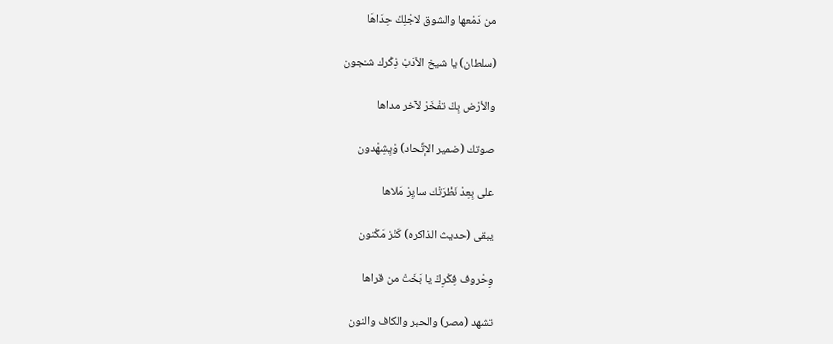من دَمْعها والشوق لاجْلِكْ حِدَاهَا

(سلطان) يا شيخ الأدَبْ ذِكْرك شـْجون

والأرْض بِكْ تفْخَرْ لآخر مداها

صوتك (ضمير الإتِّحاد) وْيِشِهْدون

على بِعِدْ نَظْرَتْك سايِرْ مَلاها

يبقى (حديث الذاكره) كَنْز مَكْنون

وِحْروف فِكْرِكْ يا بَخَتْ من قراها

تشهد (مصر) والحبر والكاف والنون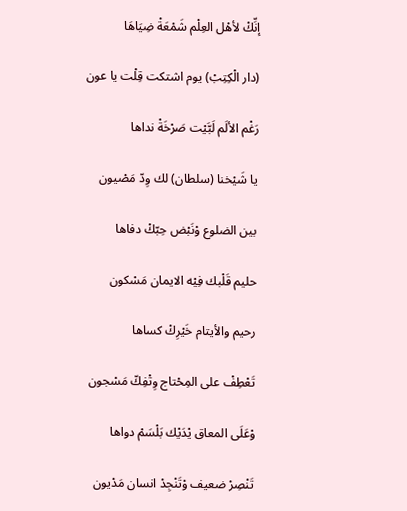إنِّكْ لأهْل العِلْم شَمْعَةْ ضِيَاهَا

(دار الْكِتِبْ) يوم اشتكت قِلْت يا عون

رَغْم الألَم لَبَّيْت صَرْخَةْ نداها

يا شَيْخنا (سلطان) لك وِدّ مَصْيون

بين الضلوع وْنَبْض حِبّكْ دفاها

حليم قَلْبك فِيْه الايمان مَسْكون

رحيم والأيتام خَيْرِكْ كساها

تَعْطِفْ على المِحْتاج وِتْفِكّ مَسْجون

وْعَلَى المعاق يْدَيْك بَلْسَمْ دواها

تَنْصِرْ ضعيف وْتَنْجِدْ انسان مَدْيون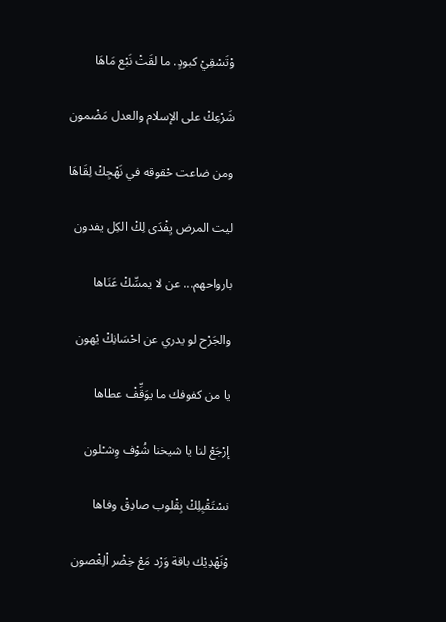وْتَسْقِيْ كبودٍ. ما لقَتْ نَبْع مَاهَا

شَرْعِكْ على الإسلام والعدل مَضْمون

ومن ضاعت حْقوقه في نَهْجِكْ لِقَاهَا

ليت المرض يِفْدَى لِكْ الكِل يفدون

بارواحهم... عن لا يمسِّكْ عَنَاها

والجَرْح لو يدري عن احْسَانِكْ يْهون

يا من كفوفك ما يوَقِّفْ عطاها

إرْجَعْ لنا يا شيخنا شُوْف وِشـْلون

نسْتَقْبِلِكْ بِقْلوب صادِقْ وفاها

وْنَهْدِيْك باقة وَرْد مَعْ خِضْر اْلِغْصون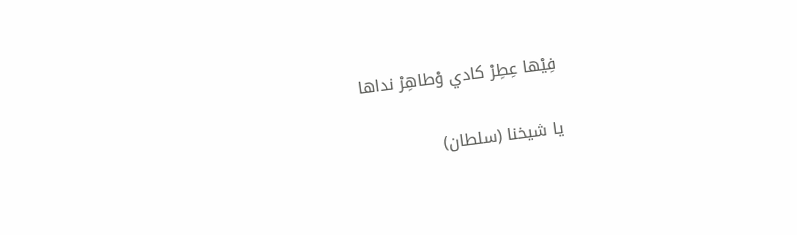فِيْها عِطِرْ كادي وْطاهِرْ نداها

يا شيخنا (سلطان)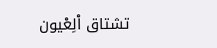تشتاق اْلِعْيون